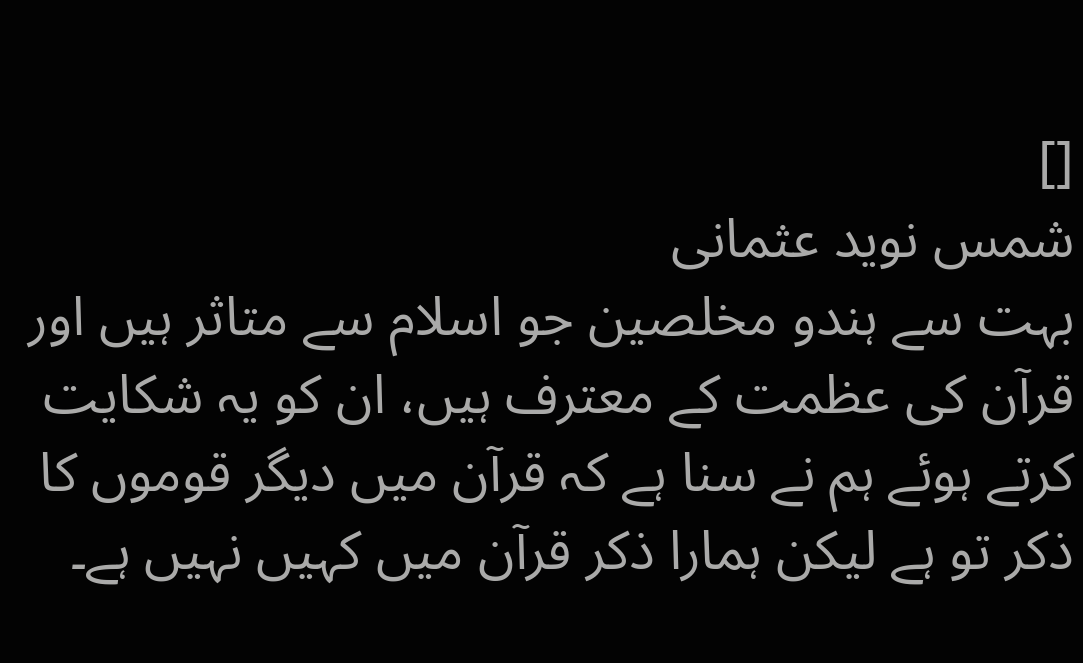[]
شمس نوید عثمانی
بہت سے ہندو مخلصین جو اسلام سے متاثر ہیں اور قرآن کی عظمت کے معترف ہیں، ان کو یہ شکایت کرتے ہوئے ہم نے سنا ہے کہ قرآن میں دیگر قوموں کا ذکر تو ہے لیکن ہمارا ذکر قرآن میں کہیں نہیں ہے۔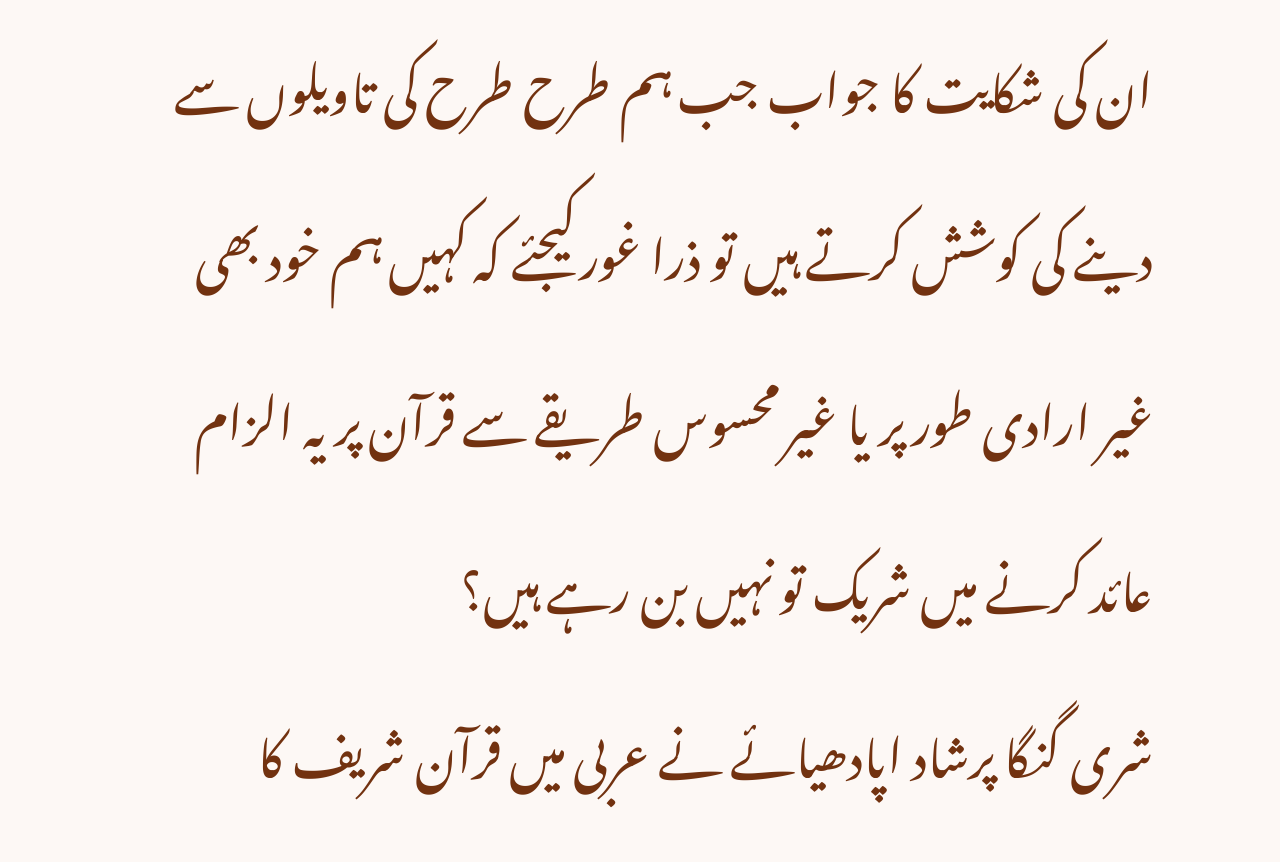ان کی شکایت کا جواب جب ہم طرح طرح کی تاویلوں سے دینے کی کوشش کرتے ہیں تو ذرا غور کیجئے کہ کہیں ہم خود بھی غیر ارادی طور پر یا غیر محسوس طریقے سے قرآن پر یہ الزام عائد کرنے میں شریک تو نہیں بن رہے ہیں؟
شری گنگا پرشاد اپادھیائے نے عربی میں قرآن شریف کا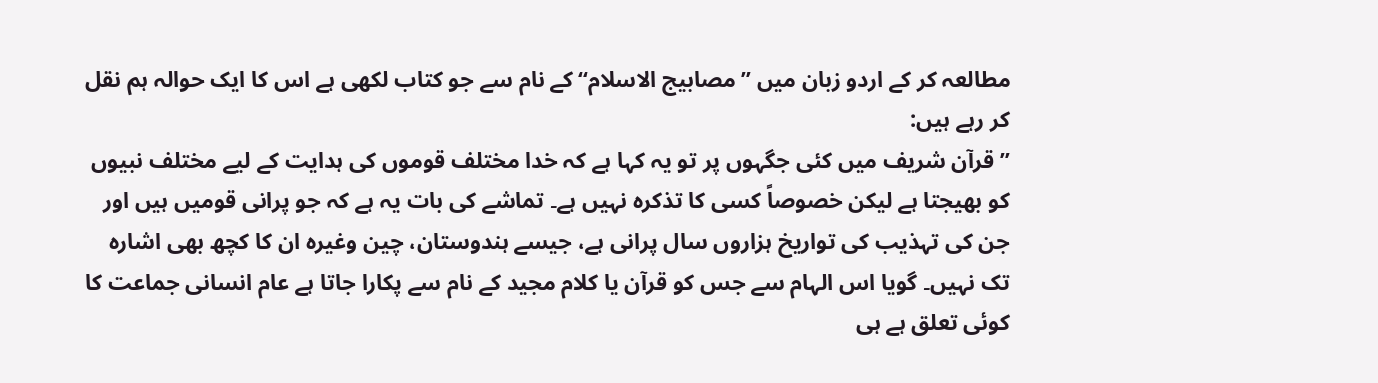مطالعہ کر کے اردو زبان میں ’’مصابیج الاسلام‘‘ کے نام سے جو کتاب لکھی ہے اس کا ایک حوالہ ہم نقل کر رہے ہیں:
’’قرآن شریف میں کئی جگہوں پر تو یہ کہا ہے کہ خدا مختلف قوموں کی ہدایت کے لیے مختلف نبیوں کو بھیجتا ہے لیکن خصوصاً کسی کا تذکرہ نہیں ہے۔ تماشے کی بات یہ ہے کہ جو پرانی قومیں ہیں اور جن کی تہذیب کی تواریخ ہزاروں سال پرانی ہے، جیسے ہندوستان، چین وغیرہ ان کا کچھ بھی اشارہ تک نہیں۔ گویا اس الہام سے جس کو قرآن یا کلام مجید کے نام سے پکارا جاتا ہے عام انسانی جماعت کا کوئی تعلق ہے ہی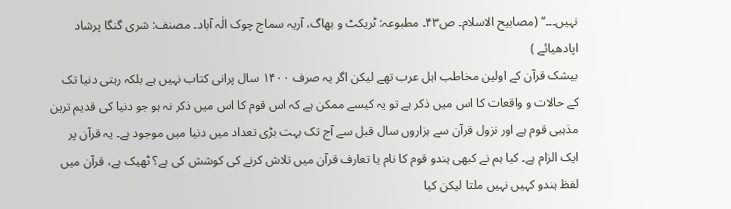نہیں۔۔۔‘‘ (مصابیح الاسلام۔ ص۴۳۔ مطبوعہ: ٹریکٹ و بھاگ، آریہ سماج چوک الٰہ آباد۔ مصنف: شری گنگا پرشاد اپادھیائے )
بیشک قرآن کے اولین مخاطب اہل عرب تھے لیکن اگر یہ صرف ۱۴۰۰ سال پرانی کتاب نہیں ہے بلکہ رہتی دنیا تک کے حالات و واقعات کا اس میں ذکر ہے تو یہ کیسے ممکن ہے کہ اس قوم کا اس میں ذکر نہ ہو جو دنیا کی قدیم ترین مذہبی قوم ہے اور نزول قرآن سے ہزاروں سال قبل سے آج تک بہت بڑی تعداد میں دنیا میں موجود ہے۔ یہ قرآن پر ایک الزام ہے۔ کیا ہم نے کبھی ہندو قوم کا نام یا تعارف قرآن میں تلاش کرنے کی کوشش کی ہے؟ ٹھیک ہے، قرآن میں لفظ ہندو کہیں نہیں ملتا لیکن کیا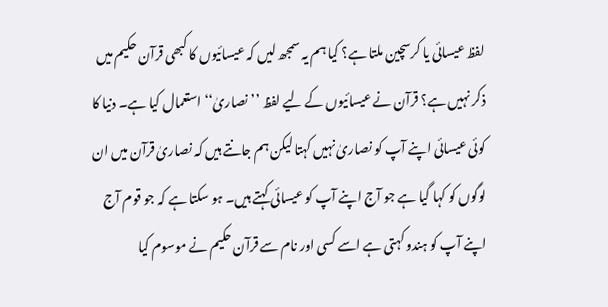لفظ عیسائی یا کرسچین ملتا ہے؟ کیا ہم یہ سمجھ لیں کہ عیسائیوں کا کبھی قرآن حکیم میں ذکر نہیں ہے؟ قرآن نے عیسائیوں کے لیے لفظ ’’نصاریٰ‘‘ استعمال کیا ہے۔ دنیا کا کوئی عیسائی اپنے آپ کو نصاریٰ نہیں کہتا لیکن ہم جانتے ہیں کہ نصاریٰ قرآن میں ان لوگوں کو کہا گیا ہے جو آج اپنے آپ کو عیسائی کہتے ہیں۔ ہو سکتا ہے کہ جو قوم آج اپنے آپ کو ہندو کہتی ہے اسے کسی اور نام سے قرآن حکیم نے موسوم کیا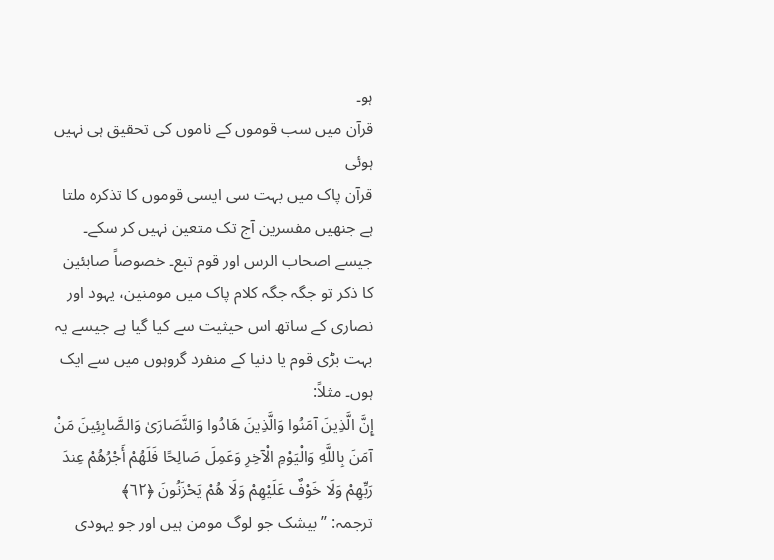ہو۔
قرآن میں سب قوموں کے ناموں کی تحقیق ہی نہیں ہوئی
قرآن پاک میں بہت سی ایسی قوموں کا تذکرہ ملتا ہے جنھیں مفسرین آج تک متعین نہیں کر سکے۔ جیسے اصحاب الرس اور قوم تبع۔ خصوصاً صابئین کا ذکر تو جگہ جگہ کلام پاک میں مومنین، یہود اور نصاری کے ساتھ اس حیثیت سے کیا گیا ہے جیسے یہ بہت بڑی قوم یا دنیا کے منفرد گروہوں میں سے ایک ہوں۔ مثلاً:
إِنَّ الَّذِينَ آمَنُوا وَالَّذِينَ هَادُوا وَالنَّصَارَىٰ وَالصَّابِئِينَ مَنْ آمَنَ بِاللَّهِ وَالْيَوْمِ الْآخِرِ وَعَمِلَ صَالِحًا فَلَهُمْ أَجْرُهُمْ عِندَ رَبِّهِمْ وَلَا خَوْفٌ عَلَيْهِمْ وَلَا هُمْ يَحْزَنُونَ ﴿٦٢﴾
ترجمہ: ’’بیشک جو لوگ مومن ہیں اور جو یہودی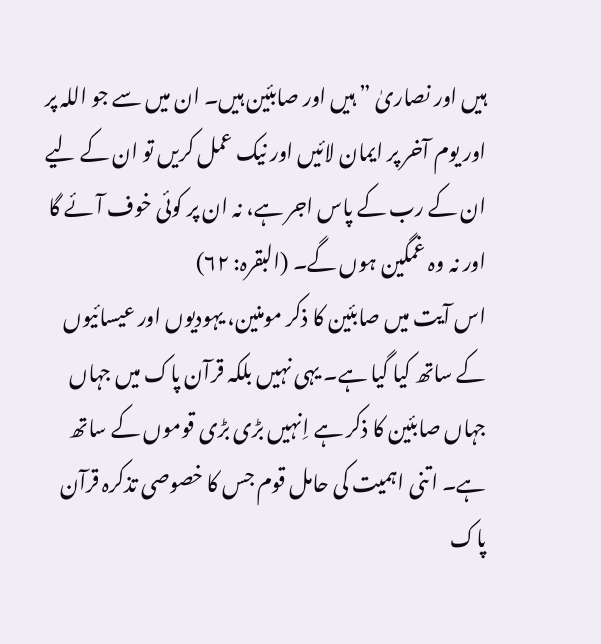ہیں اور نصاریٰ ” ہیں اور صابئین ہیں۔ ان میں سے جو اللہ پر اور یوم آخر پر ایمان لائیں اور نیک عمل کریں تو ان کے لیے ان کے رب کے پاس اجر ہے، نہ ان پر کوئی خوف آئے گا اور نہ وہ غمگین ہوں گے۔ (البقرہ: ۶۲)
اس آیت میں صابئین کا ذکر مومنین، یہودیوں اور عیسائیوں کے ساتھ کیا گیا ہے۔ یہی نہیں بلکہ قرآن پاک میں جہاں جہاں صابئین کا ذکر ہے اِنہیں بڑی بڑی قوموں کے ساتھ ہے۔ اتنی اہمیت کی حامل قوم جس کا خصوصی تذکرہ قرآن پاک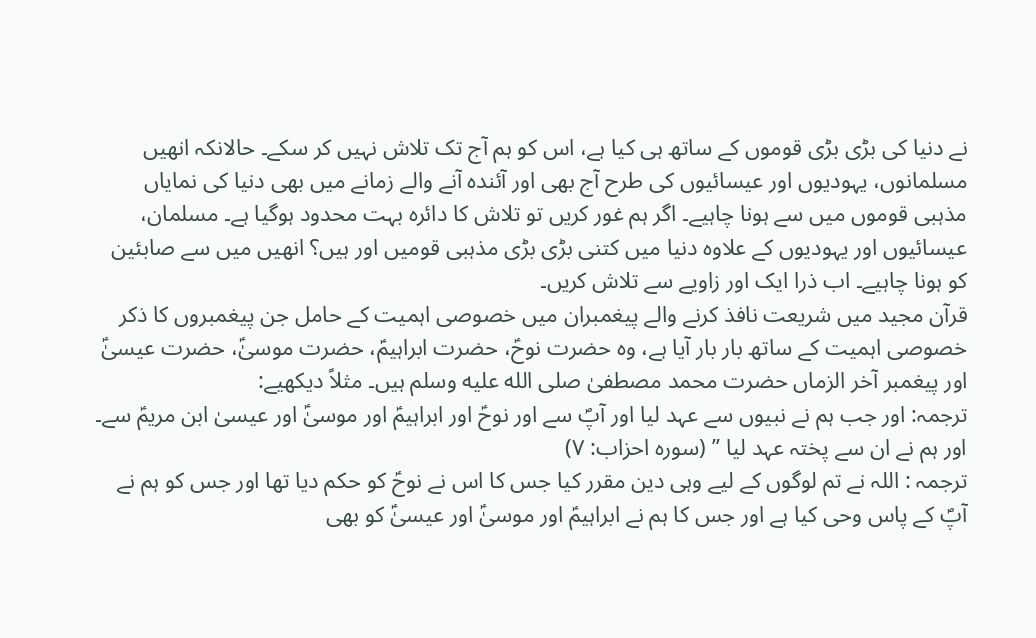نے دنیا کی بڑی بڑی قوموں کے ساتھ ہی کیا ہے، اس کو ہم آج تک تلاش نہیں کر سکے۔ حالانکہ انھیں مسلمانوں، یہودیوں اور عیسائیوں کی طرح آج بھی اور آئندہ آنے والے زمانے میں بھی دنیا کی نمایاں مذہبی قوموں میں سے ہونا چاہیے۔ اگر ہم غور کریں تو تلاش کا دائرہ بہت محدود ہوگیا ہے۔ مسلمان، عیسائیوں اور یہودیوں کے علاوہ دنیا میں کتنی بڑی بڑی مذہبی قومیں اور ہیں؟ انھیں میں سے صابئین کو ہونا چاہیے۔ اب ذرا ایک اور زاویے سے تلاش کریں۔
قرآن مجید میں شریعت نافذ کرنے والے پیغمبران میں خصوصی اہمیت کے حامل جن پیغمبروں کا ذکر خصوصی اہمیت کے ساتھ بار بار آیا ہے، وہ حضرت نوحؑ، حضرت ابراہیمؑ، حضرت موسیٰؑ، حضرت عیسیٰؑ اور پیغمبر آخر الزماں حضرت محمد مصطفیٰ صلى الله عليه وسلم ہیں۔ مثلاً دیکھیے:
ترجمہ: اور جب ہم نے نبیوں سے عہد لیا اور آپؐ سے اور نوحؑ اور ابراہیمؑ اور موسیٰؑ اور عیسیٰ ابن مریمؑ سے۔ اور ہم نے ان سے پختہ عہد لیا ” (سورہ احزاب: ۷)
ترجمہ : اللہ نے تم لوگوں کے لیے وہی دین مقرر کیا جس کا اس نے نوحؑ کو حکم دیا تھا اور جس کو ہم نے آپؐ کے پاس وحی کیا ہے اور جس کا ہم نے ابراہیمؑ اور موسیٰؑ اور عیسیٰؑ کو بھی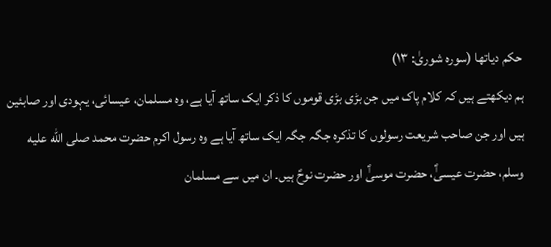حکم دیاتھا (سوره شوریٰ: ۱۳)
ہم دیکھتے ہیں کہ کلام پاک میں جن بڑی بڑی قوموں کا ذکر ایک ساتھ آیا ہے، وہ مسلمان، عیسائی، یہودی اور صابئین ہیں اور جن صاحب شریعت رسولوں کا تذکرہ جگہ جگہ ایک ساتھ آیا ہے وہ رسول اکرم حضرت محمد صلى الله عليه وسلم، حضرت عیسیٰؑ، حضرت موسیٰؑ اور حضرت نوحؑ ہیں۔ ان میں سے مسلمان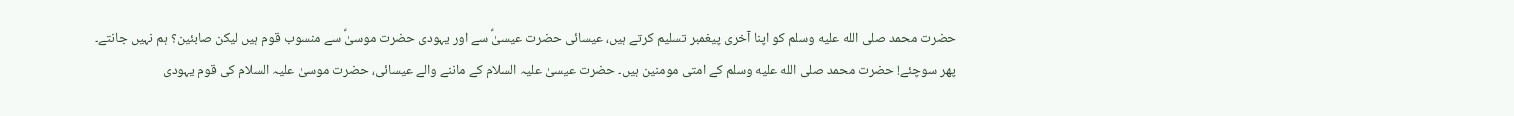حضرت محمد صلى الله عليه وسلم کو اپنا آخری پیغمبر تسلیم کرتے ہیں، عیسائی حضرت عیسیٰؑ سے اور یہودی حضرت موسیٰؑ سے منسوب قوم ہیں لیکن صابئین؟ ہم نہیں جانتے۔
پھر سوچئے! حضرت محمد صلى الله عليه وسلم کے امتی مومنین ہیں۔ حضرت عیسیٰ علیہ السلام کے ماننے والے عیسائی، حضرت موسیٰ علیہ السلام کی قوم یہودی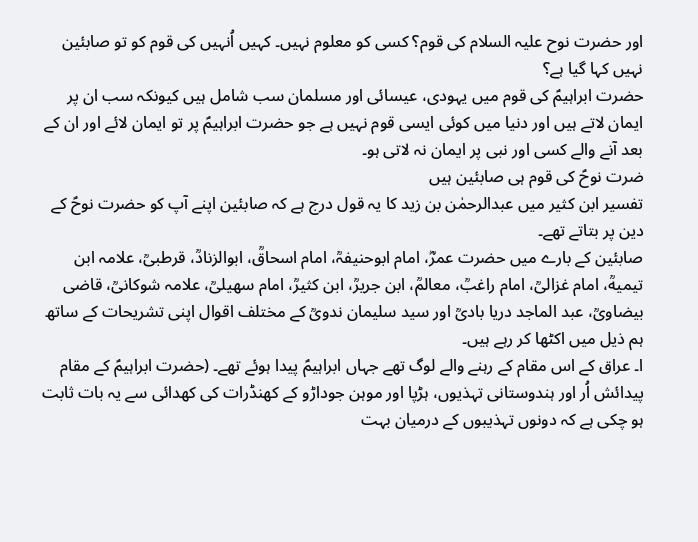اور حضرت نوح علیہ السلام کی قوم؟ کسی کو معلوم نہیں۔ کہیں اُنہیں کی قوم کو تو صابئین نہیں کہا گیا ہے؟
حضرت ابراہیمؑ کی قوم میں یہودی، عیسائی اور مسلمان سب شامل ہیں کیونکہ سب ان پر ایمان لاتے ہیں اور دنیا میں کوئی ایسی قوم نہیں ہے جو حضرت ابراہیمؑ پر تو ایمان لائے اور ان کے بعد آنے والے کسی اور نبی پر ایمان نہ لاتی ہو۔
ضرت نوحؑ کی قوم ہی صابئین ہیں
تفسیر ابن کثیر میں عبدالرحمٰن بن زید کا یہ قول درج ہے کہ صابئین اپنے آپ کو حضرت نوحؑ کے دین پر بتاتے تھے۔
صابئین کے بارے میں حضرت عمرؓ، امام ابوحنيفہؒ، امام اسحاقؒ، ابوالزنادؒ، قرطبیؒ، علامہ ابن تیمیهؒ، امام غزالیؒ، امام راغبؒ، معالمؒ، ابن جریرؒ، ابن کثیرؒ، امام سهیلیؒ، علامہ شوکانیؒ، قاضی بیضاویؒ، عبد الماجد دریا بادیؒ اور سید سلیمان ندویؒ کے مختلف اقوال اپنی تشریحات کے ساتھ ہم ذیل میں اکٹھا کر رہے ہیں۔
ا۔ عراق کے اس مقام کے رہنے والے لوگ تھے جہاں ابراہیمؑ پیدا ہوئے تھے۔ (حضرت ابراہیمؑ کے مقام پیدائش اُر اور ہندوستانی تہذیوں، ہڑپا اور موہن جوداڑو کے کھنڈرات کی کھدائی سے یہ بات ثابت ہو چکی ہے کہ دونوں تہذیبوں کے درمیان بہت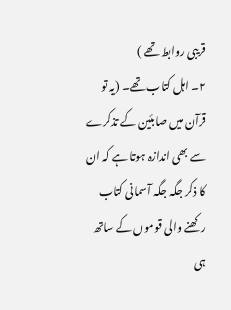قریبی روابط تھے )
۲۔ اہل کتاب تھے۔ (یہ تو قرآن میں صابئین کے تذکرے سے بھی اندازہ ہوتا ہے کہ ان کا ذکر جگہ جگہ آسمانی کتاب رکھنے والی قوموں کے ساتھ ہی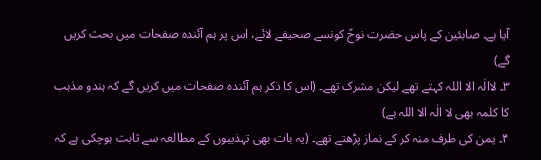آیا ہے۔ صابئین کے پاس حضرت نوحؑ کونسے صحیفے لائے، اس پر ہم آئندہ صفحات میں بحث کریں گے)
۳۔ لاالٰہ الا اللہ کہتے تھے لیکن مشرک تھے۔ (اس کا ذکر ہم آئندہ صفحات میں کریں گے کہ ہندو مذہب کا کلمہ بھی لا الٰہ الا اللہ ہے)
۴۔ یمن کی طرف منہ کر کے نماز پڑھتے تھے۔ (یہ بات بھی تہذیبوں کے مطالعہ سے ثابت ہوچکی ہے کہ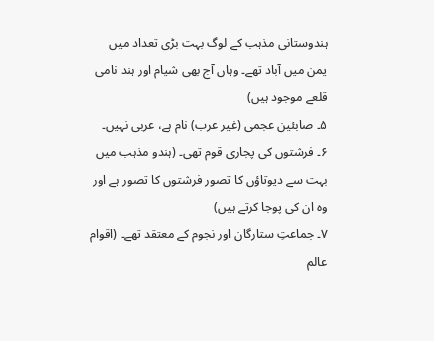ہندوستانی مذہب کے لوگ بہت بڑی تعداد میں یمن میں آباد تھے۔ وہاں آج بھی شیام اور ہند نامی قلعے موجود ہیں)
۵۔ صابئین عجمی (غیر عرب) نام ہے، عربی نہیں۔
۶۔ فرشتوں کی پجاری قوم تھی۔ (ہندو مذہب میں بہت سے دیوتاؤں کا تصور فرشتوں کا تصور ہے اور وہ ان کی پوجا کرتے ہیں)
۷۔ جماعتِ ستارگان اور نجوم کے معتقد تھے۔ (اقوام عالم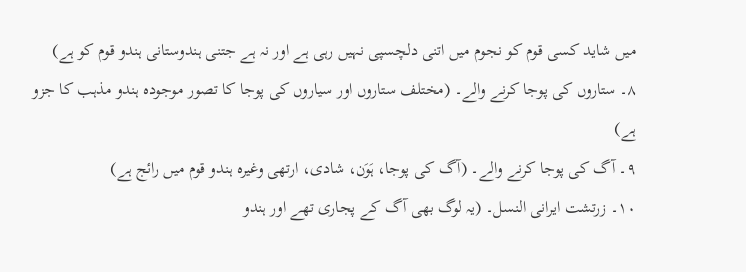میں شاید کسی قوم کو نجوم میں اتنی دلچسپی نہیں رہی ہے اور نہ ہے جتنی ہندوستانی ہندو قوم کو ہے)
۸۔ ستاروں کی پوجا کرنے والے۔ (مختلف ستاروں اور سیاروں کی پوجا کا تصور موجودہ ہندو مذہب کا جزو ہے)
۹۔ آگ کی پوجا کرنے والے۔ (آگ کی پوجا، ہَوَن، شادی، ارتھی وغیرہ ہندو قوم میں رائج ہے)
۱۰۔ زرتشت ایرانی النسل۔ (یہ لوگ بھی آگ کے پجاری تھے اور ہندو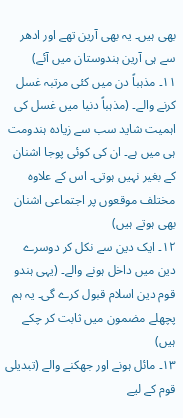بھی ہیں۔ یہ بھی آرین تھے اور ادھر سے ہی آرین ہندوستان میں آئے)
۱۱۔ مذہباً دن میں کئی مرتبہ غسل کرنے والے۔ (مذہباً دنیا میں غسل کی اہمیت شاید سب سے زیادہ ہندومت ہی میں ہے۔ ان کی کوئی پوجا اشنان کے بغیر نہیں ہوتی۔ اس کے علاوہ مختلف موقعوں پر اجتماعی اشنان بھی ہوتے ہیں)
۱۲۔ ایک دین سے نکل کر دوسرے دین میں داخل ہونے والے۔ (یہی ہندو قوم دین اسلام قبول کرے گی۔ یہ ہم پچھلے مضمون میں ثابت کر چکے ہیں)
۱۳۔ مائل ہونے اور جھکنے والے (تبدیلی قوم کے لیے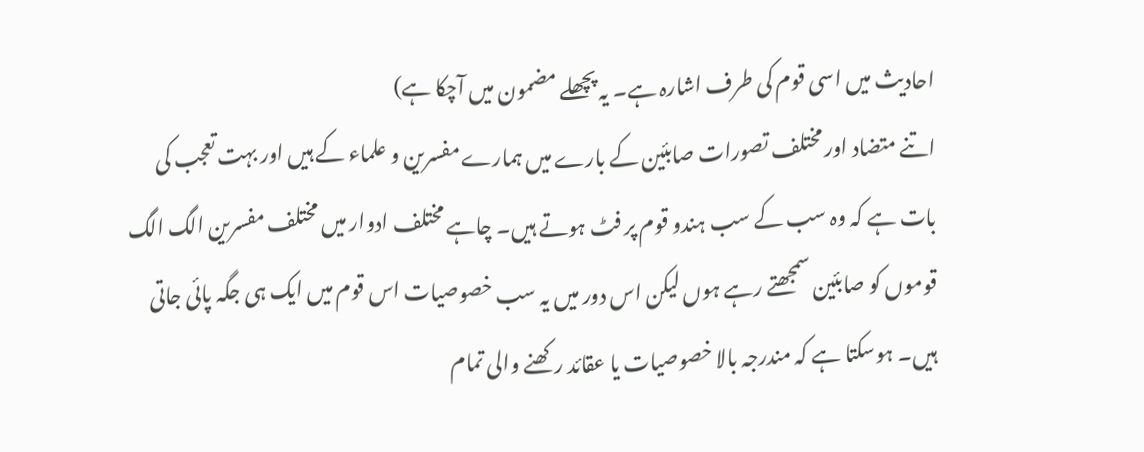احادیث میں اسی قوم کی طرف اشارہ ہے۔ یہ پچھلے مضمون میں آچکا ہے)
اتنے متضاد اور مختلف تصورات صابئین کے بارے میں ہمارے مفسرین و علماء کے ہیں اور بہت تعجب کی بات ہے کہ وہ سب کے سب ہندو قوم پر فٹ ہوتے ہیں۔ چاہے مختلف ادوار میں مختلف مفسرین الگ الگ قوموں کو صابئین سمجھتے رہے ہوں لیکن اس دور میں یہ سب خصوصیات اس قوم میں ایک ہی جگہ پائی جاتی ہیں۔ ہوسکتا ہے کہ مندرجہ بالا خصوصیات یا عقائد رکھنے والی تمام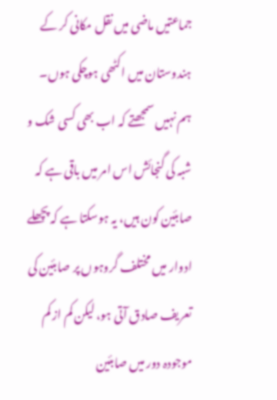جماعتیں ماضی میں نقل مکانی کر کے ہندوستان میں اکٹھی ہوچکی ہوں۔ ہم نہیں سمجھتے کہ اب بھی کسی شک و شبہ کی گنجائش اس امر میں باقی ہے کہ صابئین کون ہیں، یہ ہوسکتا ہے کہ پچھلے ادوار میں مختلف گروہوں پر صابئین کی تعریف صادق آتی ہو، لیکن کم از کم موجودہ دور میں صابئین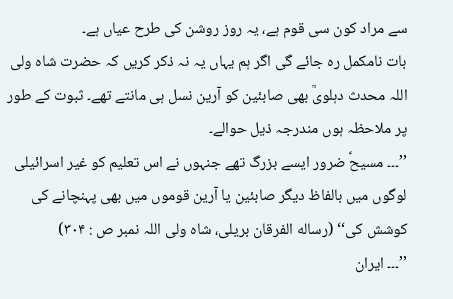سے مراد کون سی قوم ہے، یہ روز روشن کی طرح عیاں ہے۔
بات نامکمل رہ جائے گی اگر ہم یہاں یہ نہ ذکر کریں کہ حضرت شاہ ولی اللہ محدث دہلویؒ بھی صابئین کو آرین نسل ہی مانتے تھے۔ ثبوت کے طور پر ملاحظہ ہوں مندرجہ ذیل حوالے۔
’’۔۔۔ مسیحؑ ضرور ایسے بزرگ تھے جنہوں نے اس تعلیم کو غیر اسرائیلی لوگوں میں بالفاظ دیگر صابئین یا آرین قوموں میں بھی پہنچانے کی کوشش کی‘‘ (رساله الفرقان بریلی، شاہ ولی اللہ نمبر ص : ۳۰۴)
’’۔۔۔ ایران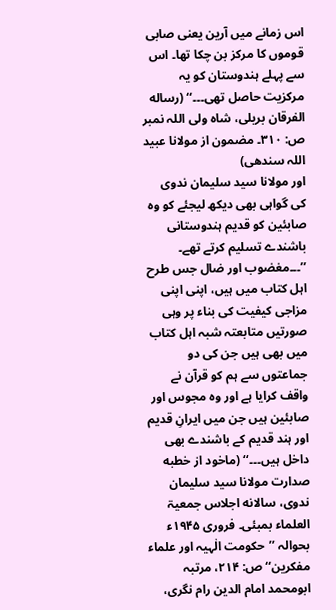اس زمانے میں آرین یعنی صابی قوموں کا مرکز بن چکا تھا۔ اس سے پہلے ہندوستان کو یہ مرکزیت حاصل تھی۔۔۔‘‘ (رساله الفرقان بریلی، شاہ ولی اللہ نمبر ص: ۳۱۰۔ مضمون از مولانا عبید اللہ سندھی)
اور مولانا سید سلیمان ندوی کی گواہی بھی دیکھ لیجئے کو وہ صابئین کو قدیم ہندوستانی باشندے تسلیم کرتے تھے۔
’’۔۔۔مغضوب اور ضال جس طرح اہل کتاب میں ہیں، اپنی اپنی مزاجی کیفیت کی بناء پر وہی صورتیں متابعتہ شبہ اہل کتاب میں بھی ہیں جن کی دو جماعتوں سے ہم کو قرآن نے واقف کرایا ہے اور وہ مجوس اور صابئین ہیں جن میں ایرانِ قدیم اور ہند قدیم کے باشندے بھی داخل ہیں۔۔۔‘‘ (ماخود از خطبه صدارت مولانا سید سلیمان ندوی، سالانه اجلاس جمعیۃ العلماء بمبئی۔ فروری ۱۹۴۵ء بحوالہ ’’حکومت الٰہیہ اور علماء مفکرین‘‘ ص: ۲۱۴، مرتبہ ابومحمد امام الدین رام نگری،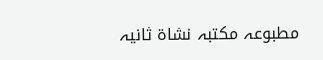مطبوعہ مکتبہ نشاۃ ثانیہ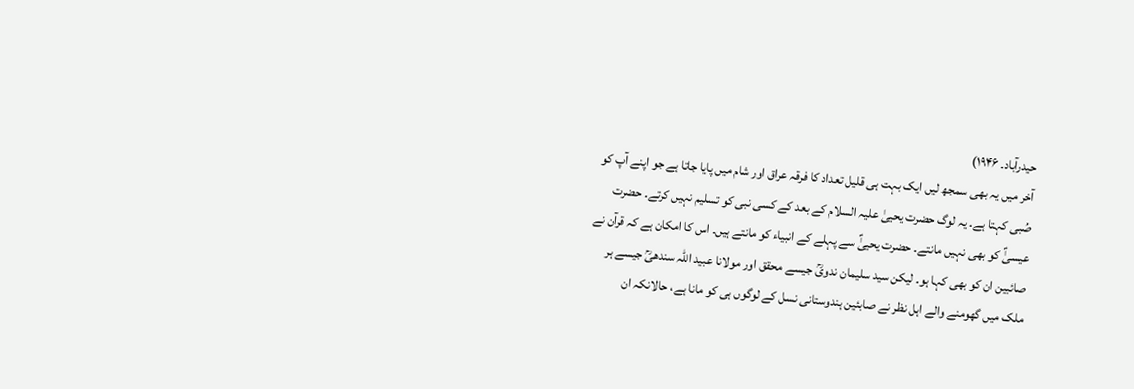حیدرآباد۔ ۱۹۴۶)
آخر میں یہ بھی سمجھ لیں ایک بہت ہی قلیل تعداد کا فرقہ عراق اور شام میں پایا جاتا ہے جو اپنے آپ کو صُبی کہتا ہے۔ یہ لوگ حضرت یحییٰ علیہ السلام کے بعد کے کسی نبی کو تسلیم نہیں کرتے۔ حضرت عیسیٰؑ کو بھی نہیں مانتے۔ حضرت یحییٰؑ سے پہلے کے انبیاء کو مانتے ہیں۔ اس کا امکان ہے کہ قرآن نے صائبین ان کو بھی کہا ہو۔ لیکن سید سلیمان ندویؒ جیسے محقق اور مولانا عبید اللہ سندھیؒ جیسے ہر ملک میں گھومنے والے اہل نظر نے صابئین ہندوستانی نسل کے لوگوں ہی کو مانا ہے، حالانکہ ان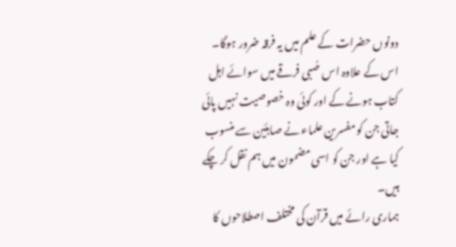دونوں حضرات کے علم میں یہ فرقہ ضرور ہوگا۔ اس کے علاوہ اس صُبی فرقے میں سوائے اہل کتاب ہونے کے اور کوئی وہ خصوصیت نہیں پائی جاتی جن کو مفسرین علماء نے صابئین سے منسوب کیا ہے اور جن کو اسی مضمون میں ہم نقل کر چکے ہیں۔
ہماری رائے میں قرآن کی مختلف اصطلاحوں کا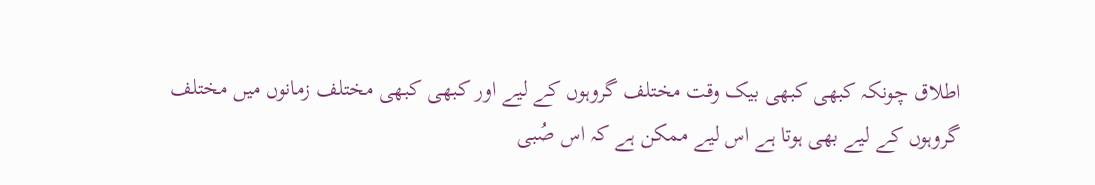اطلاق چونکہ کبھی کبھی بیک وقت مختلف گروہوں کے لیے اور کبھی کبھی مختلف زمانوں میں مختلف گروہوں کے لیے بھی ہوتا ہے اس لیے ممکن ہے کہ اس صُبی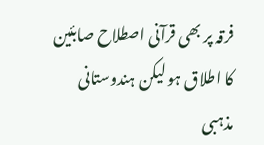فرقہ پر بھی قرآنی اصطلاح صابئین کا اطلاق ہو لیکن ہندوستانی مذہبی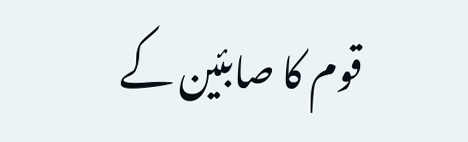قوم کا صابئین کے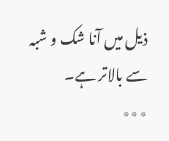ذیل میں آنا شک و شبہ سے بالاتر ہے۔
٭٭٭